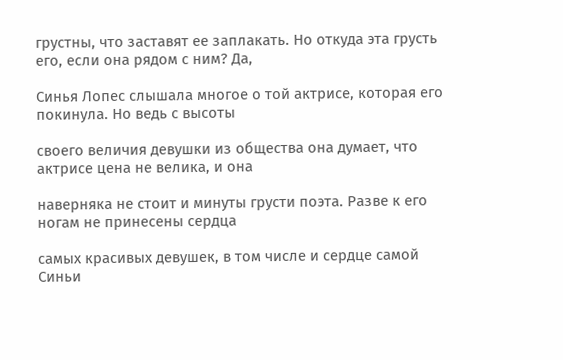грустны, что заставят ее заплакать. Но откуда эта грусть его, если она рядом с ним? Да,

Синья Лопес слышала многое о той актрисе, которая его покинула. Но ведь с высоты

своего величия девушки из общества она думает, что актрисе цена не велика, и она

наверняка не стоит и минуты грусти поэта. Разве к его ногам не принесены сердца

самых красивых девушек, в том числе и сердце самой Синьи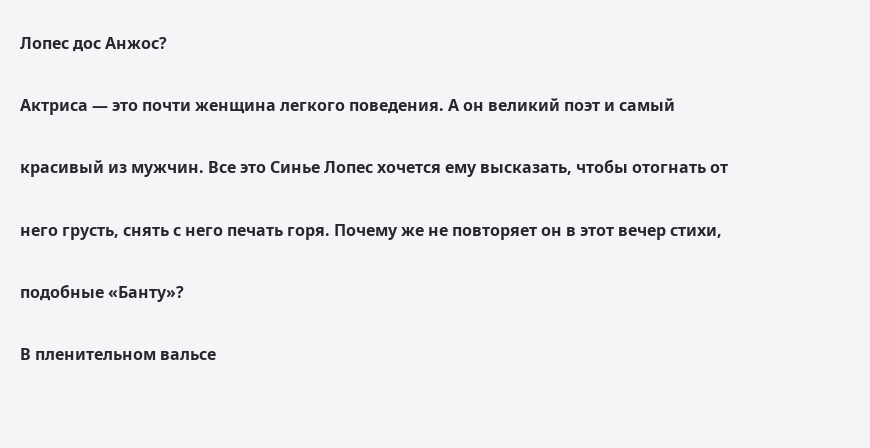Лопес дос Анжос?

Актриса — это почти женщина легкого поведения. А он великий поэт и самый

красивый из мужчин. Все это Синье Лопес хочется ему высказать, чтобы отогнать от

него грусть, снять с него печать горя. Почему же не повторяет он в этот вечер стихи,

подобные «Банту»?

В пленительном вальсе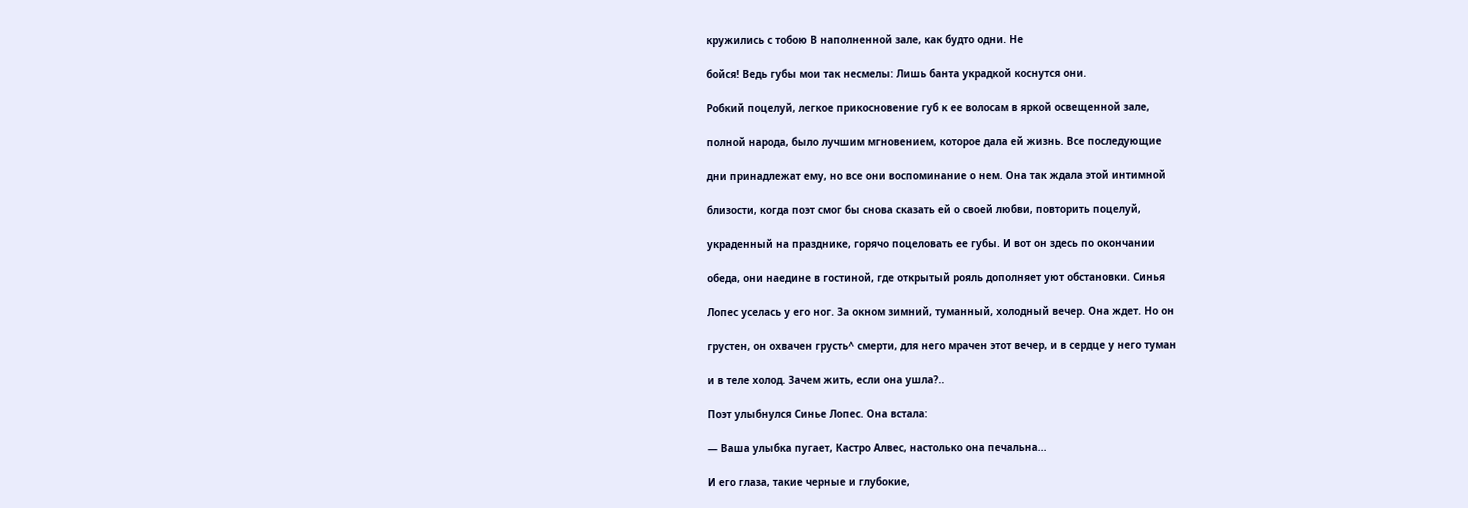кружились с тобою В наполненной зале, как будто одни. Не

бойся! Ведь губы мои так несмелы: Лишь банта украдкой коснутся они.

Робкий поцелуй, легкое прикосновение губ к ее волосам в яркой освещенной зале,

полной народа, было лучшим мгновением, которое дала ей жизнь. Все последующие

дни принадлежат ему, но все они воспоминание о нем. Она так ждала этой интимной

близости, когда поэт смог бы снова сказать ей о своей любви, повторить поцелуй,

украденный на празднике, горячо поцеловать ее губы. И вот он здесь по окончании

обеда, они наедине в гостиной, где открытый рояль дополняет уют обстановки. Синья

Лопес уселась у его ног. За окном зимний, туманный, холодный вечер. Она ждет. Но он

грустен, он охвачен грусть^ смерти, для него мрачен этот вечер, и в сердце у него туман

и в теле холод. Зачем жить, если она ушла?..

Поэт улыбнулся Синье Лопес. Она встала:

— Ваша улыбка пугает, Кастро Алвес, настолько она печальна...

И его глаза, такие черные и глубокие,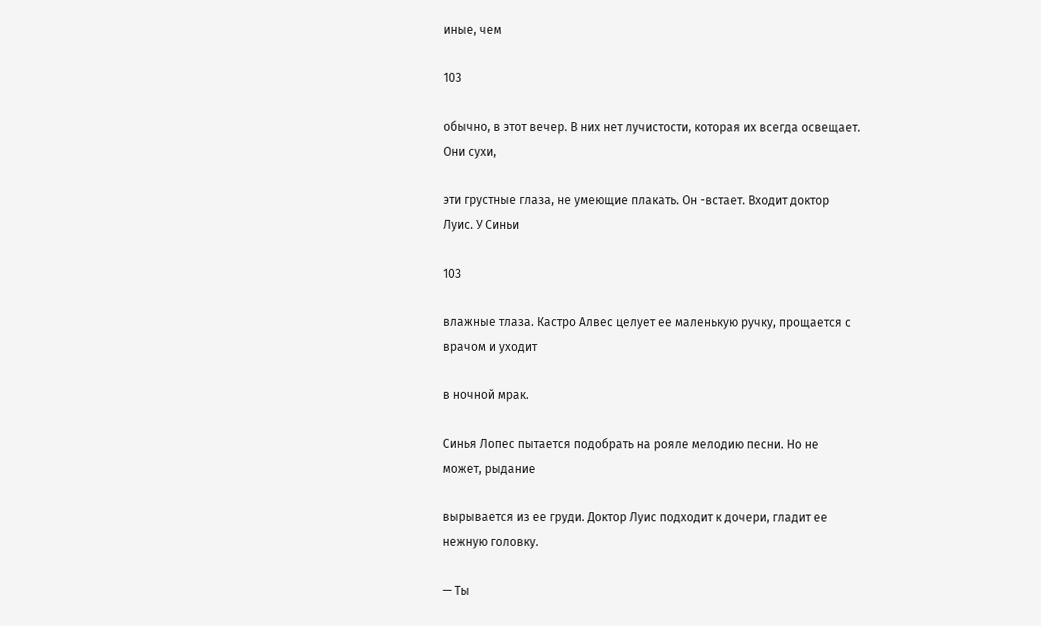иные, чем

103

обычно, в этот вечер. В них нет лучистости, которая их всегда освещает. Они сухи,

эти грустные глаза, не умеющие плакать. Он -встает. Входит доктор Луис. У Синьи

103

влажные тлаза. Кастро Алвес целует ее маленькую ручку, прощается с врачом и уходит

в ночной мрак.

Синья Лопес пытается подобрать на рояле мелодию песни. Но не может, рыдание

вырывается из ее груди. Доктор Луис подходит к дочери, гладит ее нежную головку.

— Ты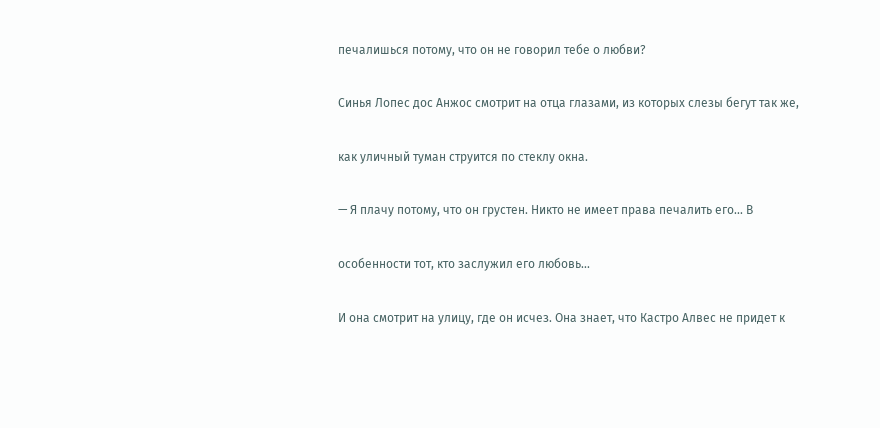печалишься потому, что он не говорил тебе о любви?

Синья Лопес дос Анжос смотрит на отца глазами, из которых слезы бегут так же,

как уличный туман струится по стеклу окна.

— Я плачу потому, что он грустен. Никто не имеет права печалить его... В

особенности тот, кто заслужил его любовь...

И она смотрит на улицу, где он исчез. Она знает, что Кастро Алвес не придет к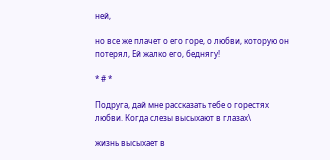ней,

но все же плачет о его горе, о любви, которую он потерял, Ей жалко его, беднягу!

* # *

Подруга, дай мне рассказать тебе о горестях любви. Когда слезы высыхают в глазах\

жизнь высыхает в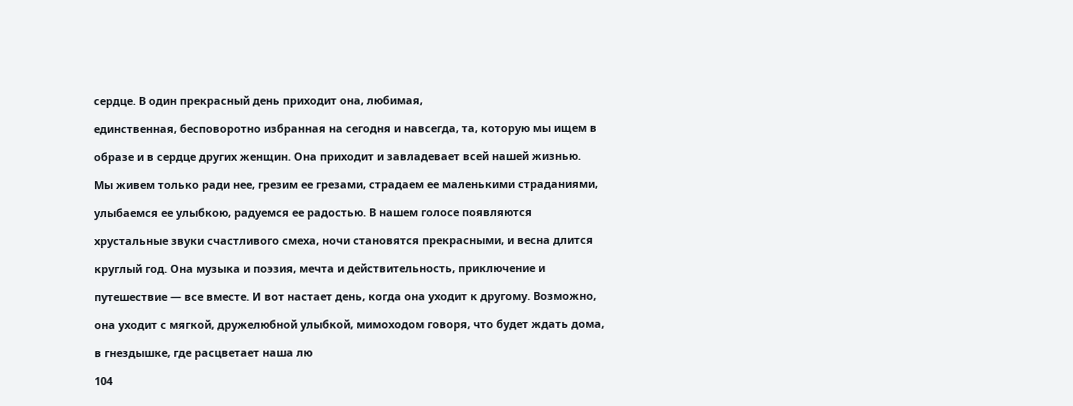сердце. В один прекрасный день приходит она, любимая,

единственная, бесповоротно избранная на сегодня и навсегда, та, которую мы ищем в

образе и в сердце других женщин. Она приходит и завладевает всей нашей жизнью.

Мы живем только ради нее, грезим ее грезами, страдаем ее маленькими страданиями,

улыбаемся ее улыбкою, радуемся ее радостью. В нашем голосе появляются

хрустальные звуки счастливого смеха, ночи становятся прекрасными, и весна длится

круглый год. Она музыка и поэзия, мечта и действительность, приключение и

путешествие — все вместе. И вот настает день, когда она уходит к другому. Возможно,

она уходит с мягкой, дружелюбной улыбкой, мимоходом говоря, что будет ждать дома,

в гнездышке, где расцветает наша лю

104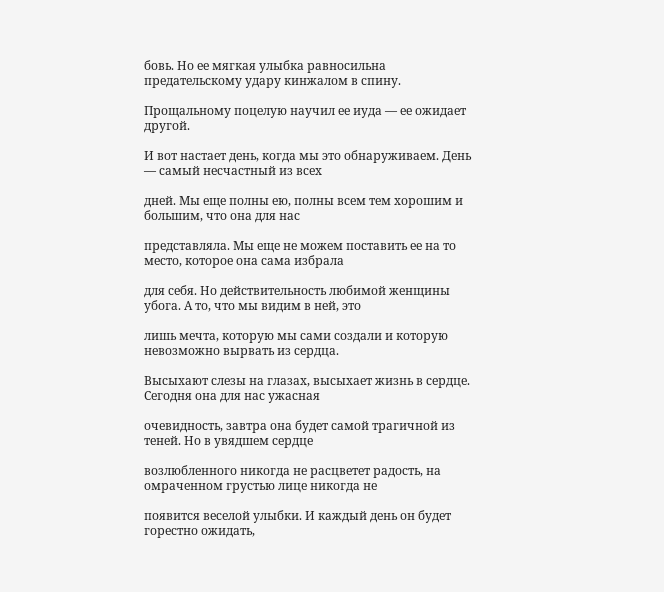бовь. Но ее мягкая улыбка равносильна предательскому удару кинжалом в спину.

Прощальному поцелую научил ее иуда — ее ожидает другой.

И вот настает день, когда мы это обнаруживаем. День — самый несчастный из всех

дней. Мы еще полны ею, полны всем тем хорошим и большим, что она для нас

представляла. Мы еще не можем поставить ее на то место, которое она сама избрала

для себя. Но действительность любимой женщины убога. А то, что мы видим в ней, это

лишь мечта, которую мы сами создали и которую невозможно вырвать из сердца.

Высыхают слезы на глазах, высыхает жизнь в сердце. Сегодня она для нас ужасная

очевидность, завтра она будет самой трагичной из теней. Но в увядшем сердце

возлюбленного никогда не расцветет радость, на омраченном грустью лице никогда не

появится веселой улыбки. И каждый день он будет горестно ожидать,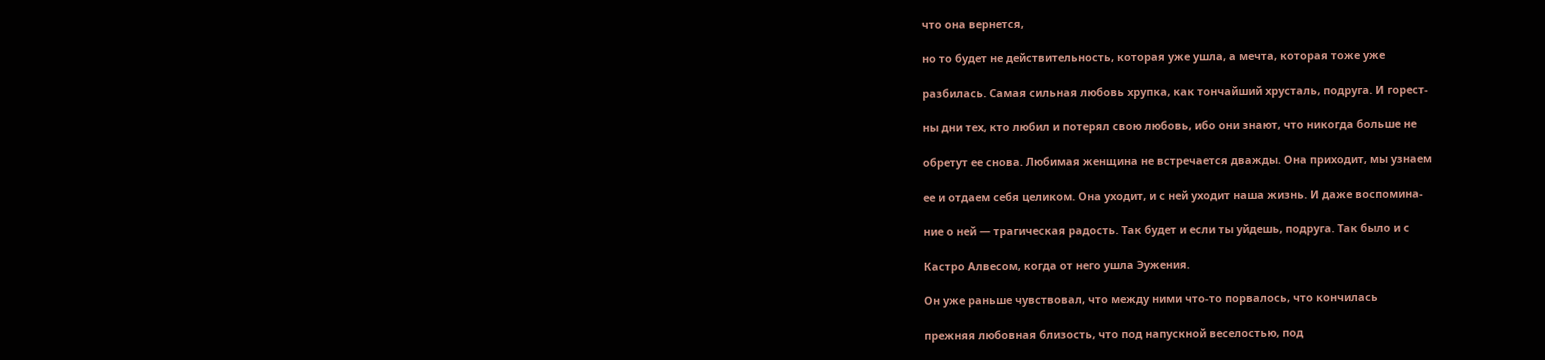что она вернется,

но то будет не действительность, которая уже ушла, а мечта, которая тоже уже

разбилась. Самая сильная любовь хрупка, как тончайший хрусталь, подруга. И горест-

ны дни тех, кто любил и потерял свою любовь, ибо они знают, что никогда больше не

обретут ее снова. Любимая женщина не встречается дважды. Она приходит, мы узнаем

ее и отдаем себя целиком. Она уходит, и с ней уходит наша жизнь. И даже воспомина-

ние о ней — трагическая радость. Так будет и если ты уйдешь, подруга. Так было и с

Кастро Алвесом, когда от него ушла Эужения.

Он уже раньше чувствовал, что между ними что-то порвалось, что кончилась

прежняя любовная близость, что под напускной веселостью, под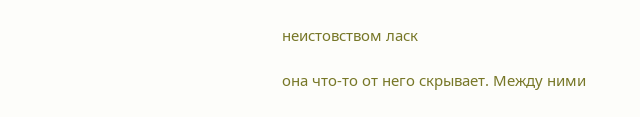неистовством ласк

она что-то от него скрывает. Между ними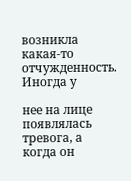возникла какая-то отчужденность. Иногда у

нее на лице появлялась тревога, а когда он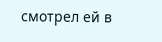смотрел ей в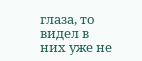глаза, то видел в них уже не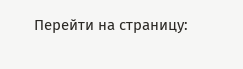Перейти на страницу: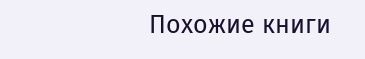Похожие книги